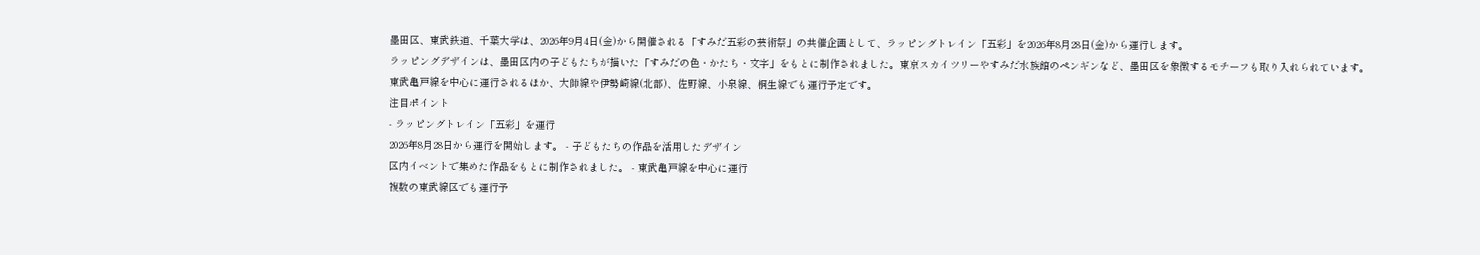墨田区、東武鉄道、千葉大学は、2026年9月4日(金)から開催される「すみだ五彩の芸術祭」の共催企画として、ラッピングトレイン「五彩」を2026年8月28日(金)から運行します。
ラッピングデザインは、墨田区内の子どもたちが描いた「すみだの色・かたち・文字」をもとに制作されました。東京スカイツリーやすみだ水族館のペンギンなど、墨田区を象徴するモチーフも取り入れられています。
東武亀戸線を中心に運行されるほか、大師線や伊勢崎線(北部)、佐野線、小泉線、桐生線でも運行予定です。
注目ポイント
- ラッピングトレイン「五彩」を運行
2026年8月28日から運行を開始します。 - 子どもたちの作品を活用したデザイン
区内イベントで集めた作品をもとに制作されました。 - 東武亀戸線を中心に運行
複数の東武線区でも運行予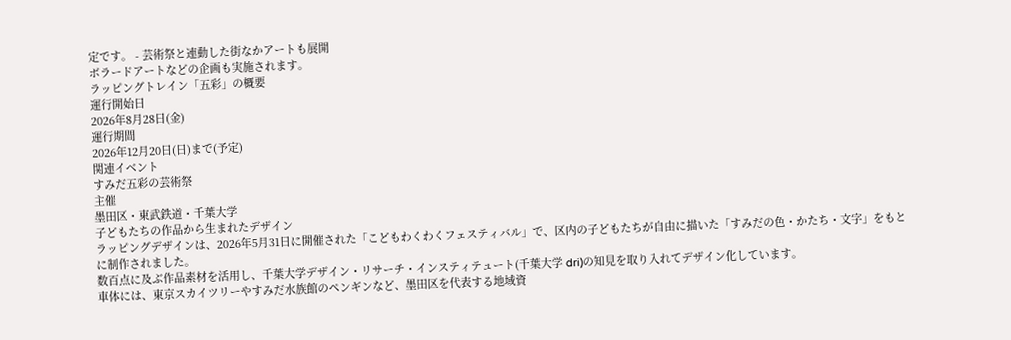定です。 - 芸術祭と連動した街なかアートも展開
ボラードアートなどの企画も実施されます。
ラッピングトレイン「五彩」の概要
運行開始日
2026年8月28日(金)
運行期間
2026年12月20日(日)まで(予定)
関連イベント
すみだ五彩の芸術祭
主催
墨田区・東武鉄道・千葉大学
子どもたちの作品から生まれたデザイン
ラッピングデザインは、2026年5月31日に開催された「こどもわくわくフェスティバル」で、区内の子どもたちが自由に描いた「すみだの色・かたち・文字」をもとに制作されました。
数百点に及ぶ作品素材を活用し、千葉大学デザイン・リサーチ・インスティテュート(千葉大学 dri)の知見を取り入れてデザイン化しています。
車体には、東京スカイツリーやすみだ水族館のペンギンなど、墨田区を代表する地域資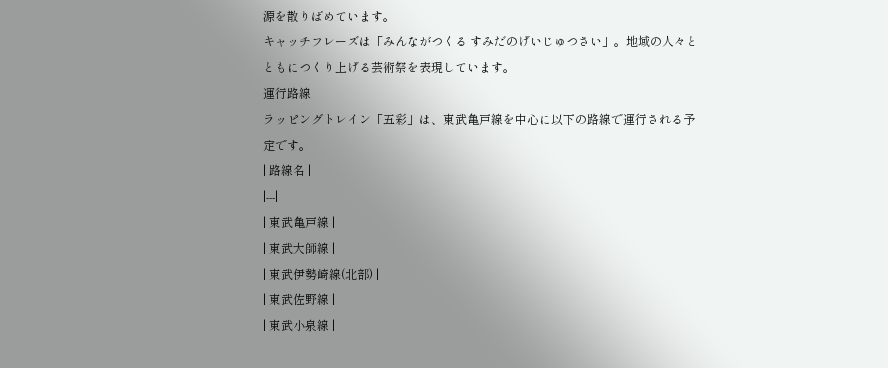源を散りばめています。
キャッチフレーズは「みんながつくる すみだのげいじゅつさい」。地域の人々とともにつくり上げる芸術祭を表現しています。
運行路線
ラッピングトレイン「五彩」は、東武亀戸線を中心に以下の路線で運行される予定です。
| 路線名 |
|---|
| 東武亀戸線 |
| 東武大師線 |
| 東武伊勢崎線(北部) |
| 東武佐野線 |
| 東武小泉線 |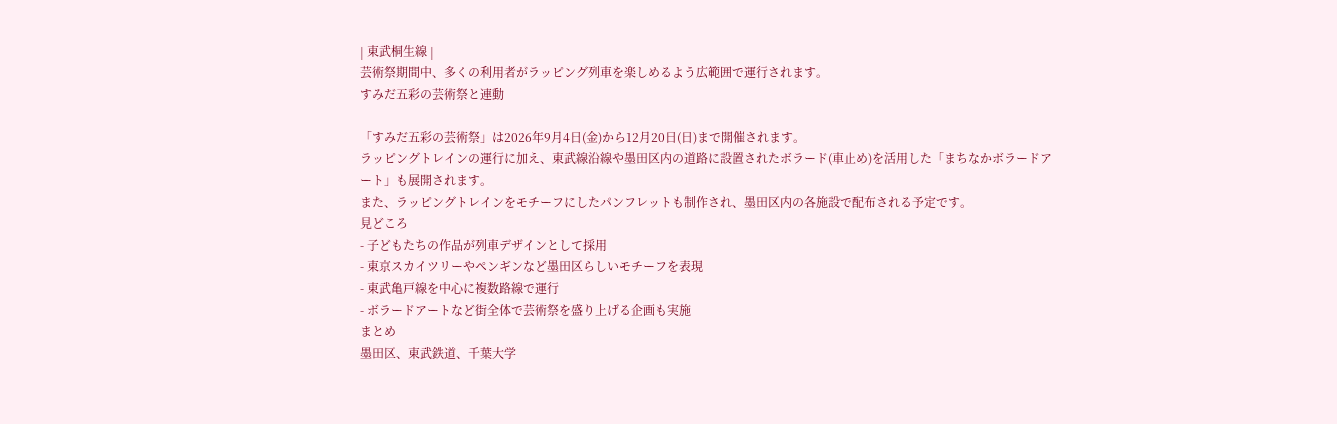| 東武桐生線 |
芸術祭期間中、多くの利用者がラッピング列車を楽しめるよう広範囲で運行されます。
すみだ五彩の芸術祭と連動

「すみだ五彩の芸術祭」は2026年9月4日(金)から12月20日(日)まで開催されます。
ラッピングトレインの運行に加え、東武線沿線や墨田区内の道路に設置されたボラード(車止め)を活用した「まちなかボラードアート」も展開されます。
また、ラッピングトレインをモチーフにしたパンフレットも制作され、墨田区内の各施設で配布される予定です。
見どころ
- 子どもたちの作品が列車デザインとして採用
- 東京スカイツリーやペンギンなど墨田区らしいモチーフを表現
- 東武亀戸線を中心に複数路線で運行
- ボラードアートなど街全体で芸術祭を盛り上げる企画も実施
まとめ
墨田区、東武鉄道、千葉大学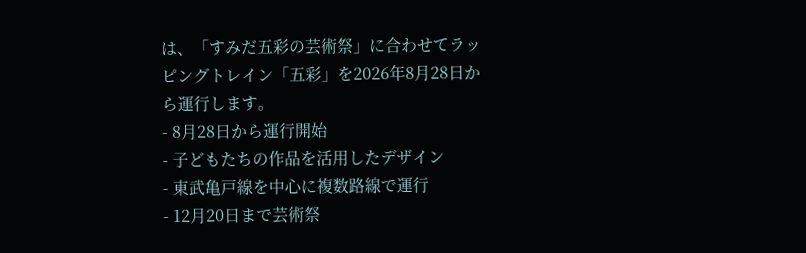は、「すみだ五彩の芸術祭」に合わせてラッピングトレイン「五彩」を2026年8月28日から運行します。
- 8月28日から運行開始
- 子どもたちの作品を活用したデザイン
- 東武亀戸線を中心に複数路線で運行
- 12月20日まで芸術祭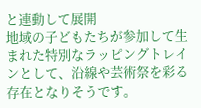と連動して展開
地域の子どもたちが参加して生まれた特別なラッピングトレインとして、沿線や芸術祭を彩る存在となりそうです。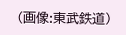(画像:東武鉄道)